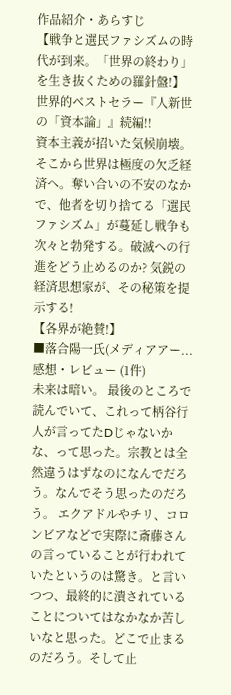作品紹介・あらすじ
【戦争と選民ファシズムの時代が到来。「世界の終わり」を生き抜くための羅針盤!】
世界的ベストセラー『人新世の「資本論」』続編!!
資本主義が招いた気候崩壊。そこから世界は極度の欠乏経済へ。奪い合いの不安のなかで、他者を切り捨てる「選民ファシズム」が蔓延し戦争も次々と勃発する。破滅への行進をどう止めるのか? 気鋭の経済思想家が、その秘策を提示する!
【各界が絶賛!】
■落合陽一氏(メディアアー...
感想・レビュー (1件)
未来は暗い。 最後のところで読んでいて、これって柄谷行人が言ってたDじゃないかな、って思った。宗教とは全然違うはずなのになんでだろう。なんでそう思ったのだろう。 エクアドルやチリ、コロンビアなどで実際に斎藤さんの言っていることが行われていたというのは驚き。と言いつつ、最終的に潰されていることについてはなかなか苦しいなと思った。どこで止まるのだろう。そして止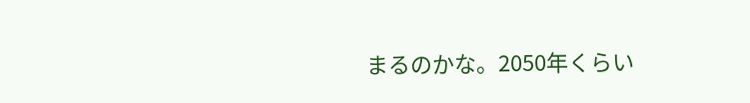まるのかな。2050年くらい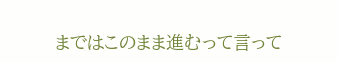まではこのまま進むって言って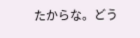たからな。どう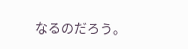なるのだろう。